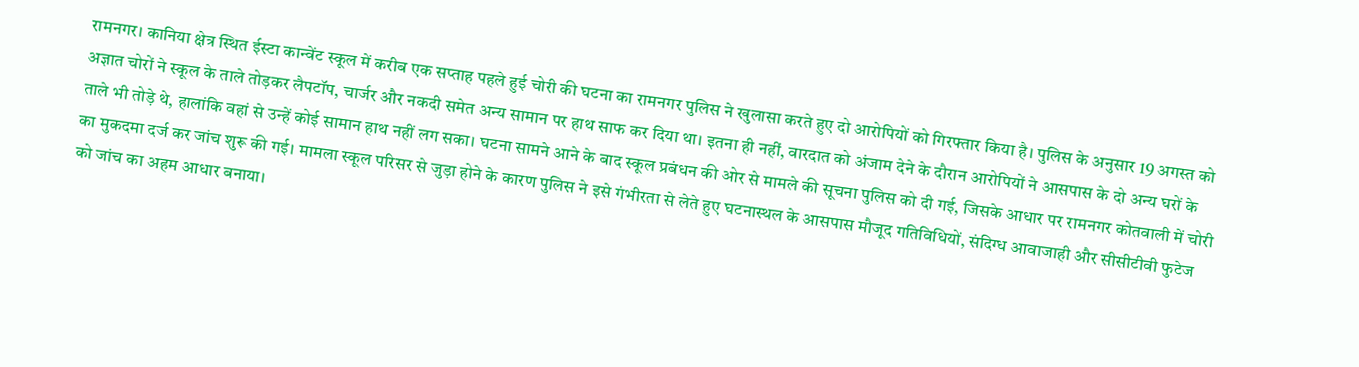रामनगर। कानिया क्षेत्र स्थित ईस्टा कान्वेंट स्कूल में करीब एक सप्ताह पहले हुई चोरी की घटना का रामनगर पुलिस ने खुलासा करते हुए दो आरोपियों को गिरफ्तार किया है। पुलिस के अनुसार 19 अगस्त को अज्ञात चोरों ने स्कूल के ताले तोड़कर लैपटॉप, चार्जर और नकदी समेत अन्य सामान पर हाथ साफ कर दिया था। इतना ही नहीं, वारदात को अंजाम देने के दौरान आरोपियों ने आसपास के दो अन्य घरों के ताले भी तोड़े थे, हालांकि वहां से उन्हें कोई सामान हाथ नहीं लग सका। घटना सामने आने के बाद स्कूल प्रबंधन की ओर से मामले की सूचना पुलिस को दी गई, जिसके आधार पर रामनगर कोतवाली में चोरी का मुकदमा दर्ज कर जांच शुरू की गई। मामला स्कूल परिसर से जुड़ा होने के कारण पुलिस ने इसे गंभीरता से लेते हुए घटनास्थल के आसपास मौजूद गतिविधियों, संदिग्ध आवाजाही और सीसीटीवी फुटेज को जांच का अहम आधार बनाया।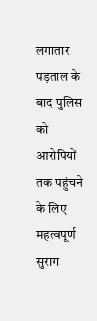लगातार पड़ताल के बाद पुलिस को आरोपियों तक पहुंचने के लिए महत्वपूर्ण सुराग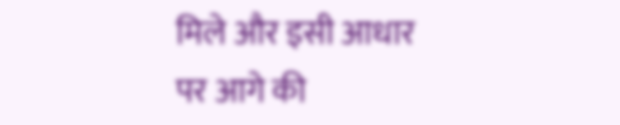मिले और इसी आधार पर आगे की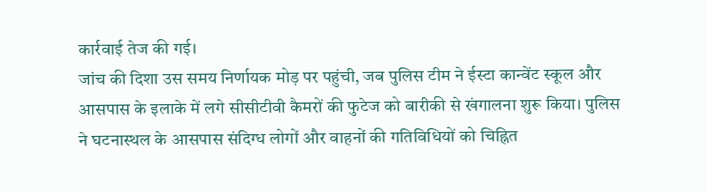कार्रवाई तेज की गई।
जांच की दिशा उस समय निर्णायक मोड़ पर पहुंची, जब पुलिस टीम ने ईस्टा कान्वेंट स्कूल और आसपास के इलाके में लगे सीसीटीवी कैमरों की फुटेज को बारीकी से खंगालना शुरू किया। पुलिस ने घटनास्थल के आसपास संदिग्ध लोगों और वाहनों की गतिविधियों को चिह्नित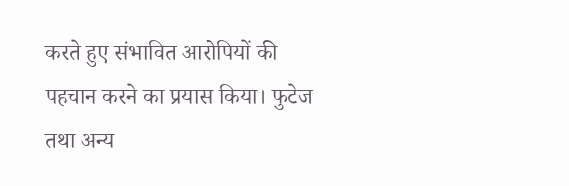करते हुए संभावित आरोपियों की पहचान करने का प्रयास किया। फुटेज तथा अन्य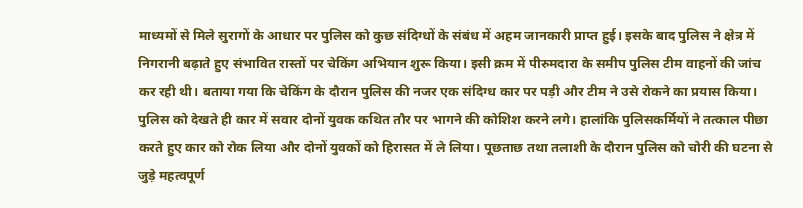माध्यमों से मिले सुरागों के आधार पर पुलिस को कुछ संदिग्धों के संबंध में अहम जानकारी प्राप्त हुई। इसके बाद पुलिस ने क्षेत्र में निगरानी बढ़ाते हुए संभावित रास्तों पर चेकिंग अभियान शुरू किया। इसी क्रम में पीरुमदारा के समीप पुलिस टीम वाहनों की जांच कर रही थी। बताया गया कि चेकिंग के दौरान पुलिस की नजर एक संदिग्ध कार पर पड़ी और टीम ने उसे रोकने का प्रयास किया। पुलिस को देखते ही कार में सवार दोनों युवक कथित तौर पर भागने की कोशिश करने लगे। हालांकि पुलिसकर्मियों ने तत्काल पीछा करते हुए कार को रोक लिया और दोनों युवकों को हिरासत में ले लिया। पूछताछ तथा तलाशी के दौरान पुलिस को चोरी की घटना से जुड़े महत्वपूर्ण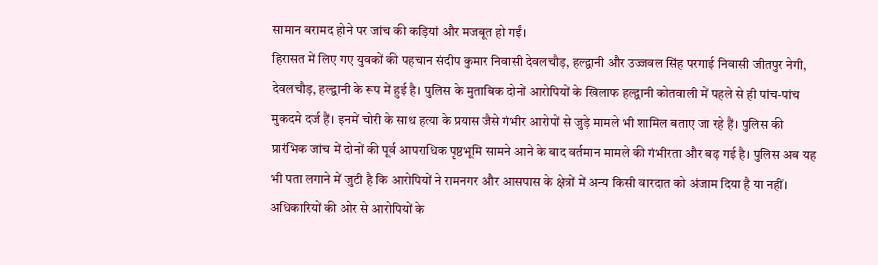सामान बरामद होने पर जांच की कड़ियां और मजबूत हो गईं।
हिरासत में लिए गए युवकों की पहचान संदीप कुमार निवासी देवलचौड़, हल्द्वानी और उज्जवल सिंह परगाई निवासी जीतपुर नेगी, देवलचौड़, हल्द्वानी के रूप में हुई है। पुलिस के मुताबिक दोनों आरोपियों के खिलाफ हल्द्वानी कोतवाली में पहले से ही पांच-पांच मुकदमे दर्ज हैं। इनमें चोरी के साथ हत्या के प्रयास जैसे गंभीर आरोपों से जुड़े मामले भी शामिल बताए जा रहे हैं। पुलिस की प्रारंभिक जांच में दोनों की पूर्व आपराधिक पृष्ठभूमि सामने आने के बाद वर्तमान मामले की गंभीरता और बढ़ गई है। पुलिस अब यह भी पता लगाने में जुटी है कि आरोपियों ने रामनगर और आसपास के क्षेत्रों में अन्य किसी वारदात को अंजाम दिया है या नहीं। अधिकारियों की ओर से आरोपियों के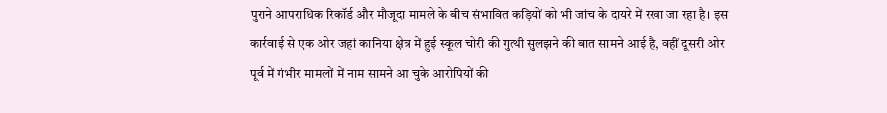पुराने आपराधिक रिकॉर्ड और मौजूदा मामले के बीच संभावित कड़ियों को भी जांच के दायरे में रखा जा रहा है। इस कार्रवाई से एक ओर जहां कानिया क्षेत्र में हुई स्कूल चोरी की गुत्थी सुलझने की बात सामने आई है, वहीं दूसरी ओर पूर्व में गंभीर मामलों में नाम सामने आ चुके आरोपियों की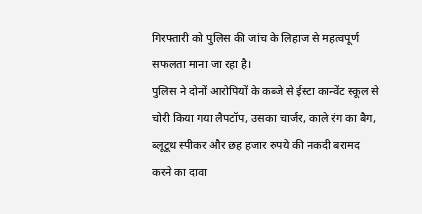गिरफ्तारी को पुलिस की जांच के लिहाज से महत्वपूर्ण सफलता माना जा रहा है।
पुलिस ने दोनों आरोपियों के कब्जे से ईस्टा कान्वेंट स्कूल से चोरी किया गया लैपटॉप, उसका चार्जर, काले रंग का बैग, ब्लूटूथ स्पीकर और छह हजार रुपये की नकदी बरामद करने का दावा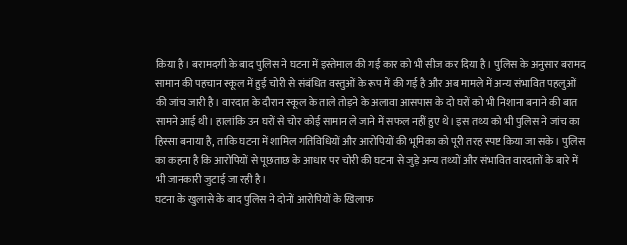किया है। बरामदगी के बाद पुलिस ने घटना में इस्तेमाल की गई कार को भी सीज कर दिया है। पुलिस के अनुसार बरामद सामान की पहचान स्कूल में हुई चोरी से संबंधित वस्तुओं के रूप में की गई है और अब मामले में अन्य संभावित पहलुओं की जांच जारी है। वारदात के दौरान स्कूल के ताले तोड़ने के अलावा आसपास के दो घरों को भी निशाना बनाने की बात सामने आई थी। हालांकि उन घरों से चोर कोई सामान ले जाने में सफल नहीं हुए थे। इस तथ्य को भी पुलिस ने जांच का हिस्सा बनाया है, ताकि घटना में शामिल गतिविधियों और आरोपियों की भूमिका को पूरी तरह स्पष्ट किया जा सके। पुलिस का कहना है कि आरोपियों से पूछताछ के आधार पर चोरी की घटना से जुड़े अन्य तथ्यों और संभावित वारदातों के बारे में भी जानकारी जुटाई जा रही है।
घटना के खुलासे के बाद पुलिस ने दोनों आरोपियों के खिलाफ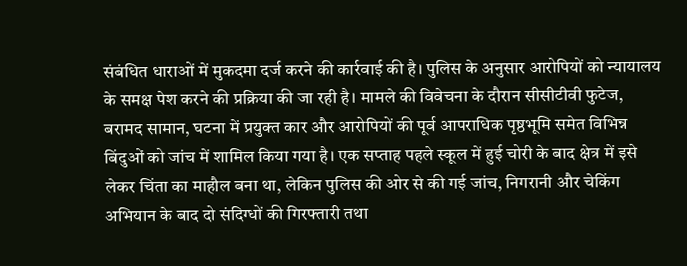संबंधित धाराओं में मुकदमा दर्ज करने की कार्रवाई की है। पुलिस के अनुसार आरोपियों को न्यायालय के समक्ष पेश करने की प्रक्रिया की जा रही है। मामले की विवेचना के दौरान सीसीटीवी फुटेज, बरामद सामान, घटना में प्रयुक्त कार और आरोपियों की पूर्व आपराधिक पृष्ठभूमि समेत विभिन्न बिंदुओं को जांच में शामिल किया गया है। एक सप्ताह पहले स्कूल में हुई चोरी के बाद क्षेत्र में इसे लेकर चिंता का माहौल बना था, लेकिन पुलिस की ओर से की गई जांच, निगरानी और चेकिंग अभियान के बाद दो संदिग्धों की गिरफ्तारी तथा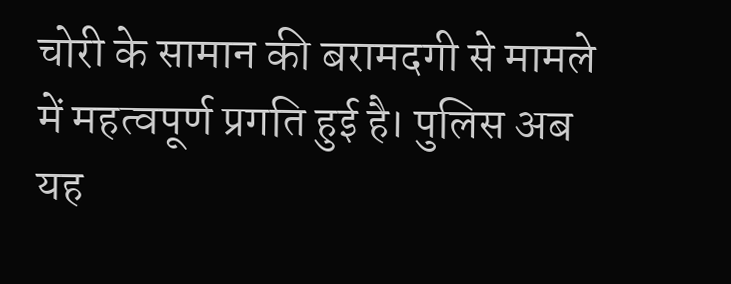चोरी के सामान की बरामदगी से मामले में महत्वपूर्ण प्रगति हुई है। पुलिस अब यह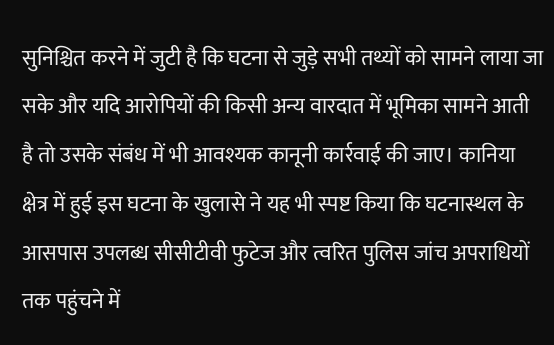सुनिश्चित करने में जुटी है कि घटना से जुड़े सभी तथ्यों को सामने लाया जा सके और यदि आरोपियों की किसी अन्य वारदात में भूमिका सामने आती है तो उसके संबंध में भी आवश्यक कानूनी कार्रवाई की जाए। कानिया क्षेत्र में हुई इस घटना के खुलासे ने यह भी स्पष्ट किया कि घटनास्थल के आसपास उपलब्ध सीसीटीवी फुटेज और त्वरित पुलिस जांच अपराधियों तक पहुंचने में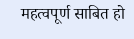महत्वपूर्ण साबित हो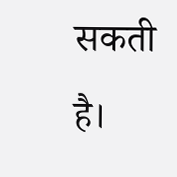सकती है।